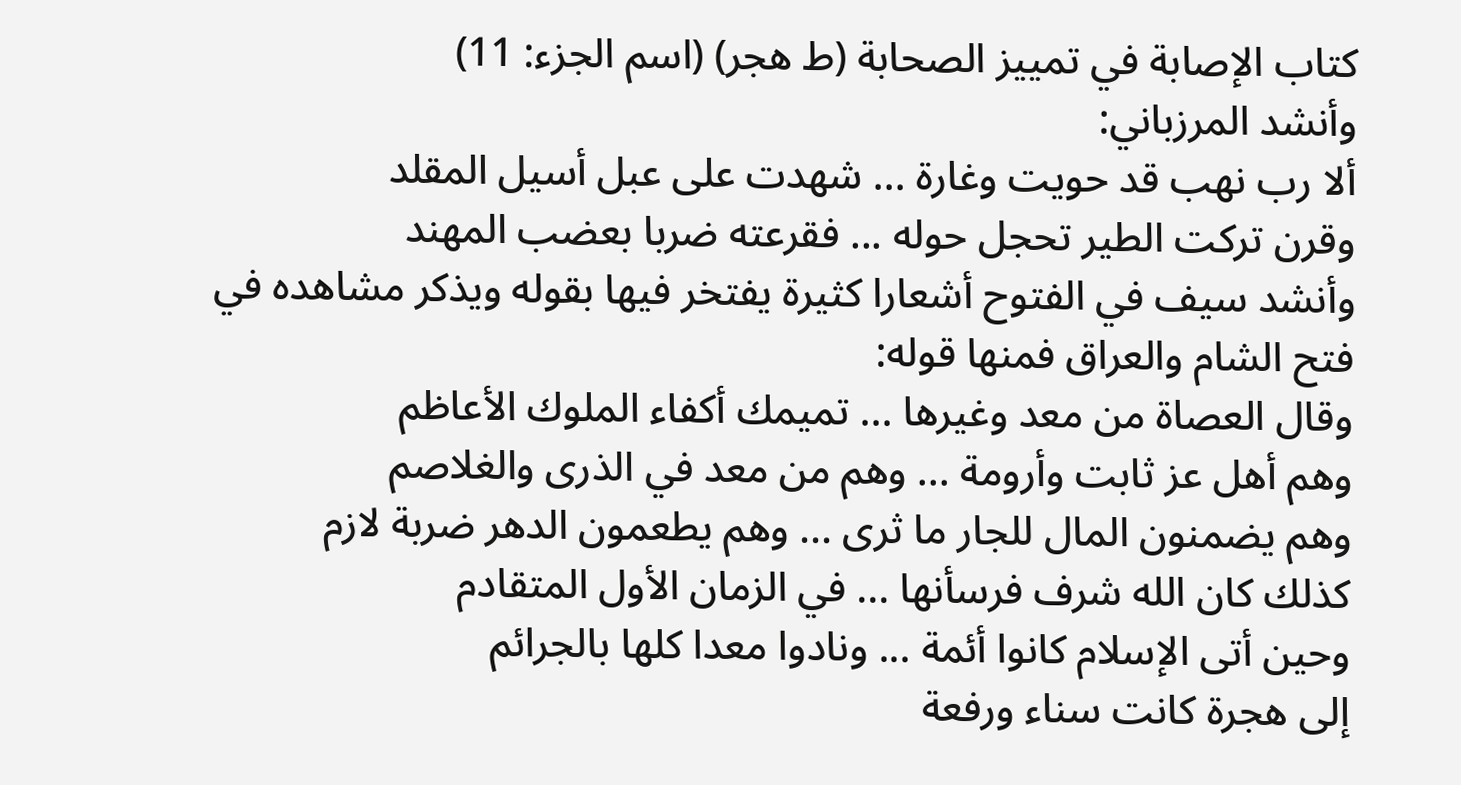كتاب الإصابة في تمييز الصحابة (ط هجر) (اسم الجزء: 11)
وأنشد المرزباني:
ألا رب نهب قد حويت وغارة ... شهدت على عبل أسيل المقلد
وقرن تركت الطير تحجل حوله ... فقرعته ضربا بعضب المهند
وأنشد سيف في الفتوح أشعارا كثيرة يفتخر فيها بقوله ويذكر مشاهده في فتح الشام والعراق فمنها قوله:
وقال العصاة من معد وغيرها ... تميمك أكفاء الملوك الأعاظم
وهم أهل عز ثابت وأرومة ... وهم من معد في الذرى والغلاصم
وهم يضمنون المال للجار ما ثرى ... وهم يطعمون الدهر ضربة لازم
كذلك كان الله شرف فرسأنها ... في الزمان الأول المتقادم
وحين أتى الإسلام كانوا أئمة ... ونادوا معدا كلها بالجرائم
إلى هجرة كانت سناء ورفعة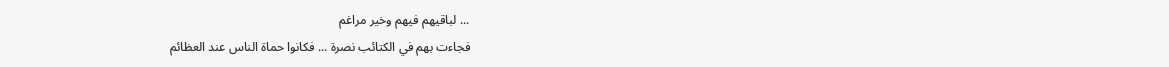... لباقيهم فيهم وخير مراغم
فجاءت بهم في الكتائب نصرة ... فكانوا حماة الناس عند العظائم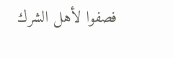فصفوا لأهل الشرك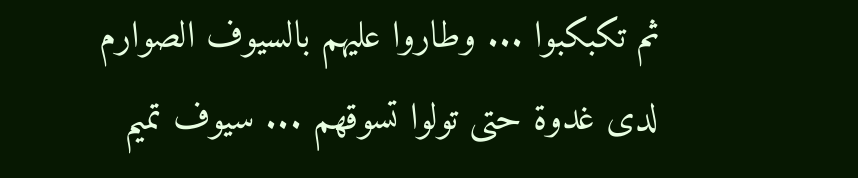ثم تكبكبوا ... وطاروا عليهم بالسيوف الصوارم
لدى غدوة حتى تولوا تسوقهم ... سيوف تميم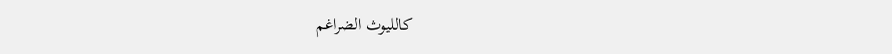كالليوث الضراغم